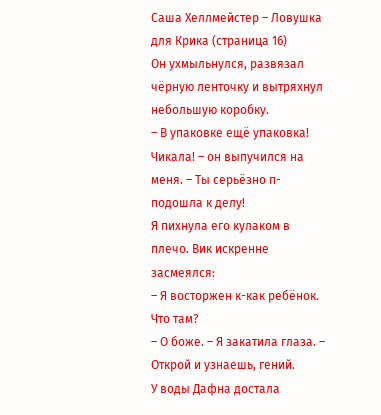Саша Хеллмейстер – Ловушка для Крика (страница 16)
Он ухмыльнулся, развязал чёрную ленточку и вытряхнул небольшую коробку.
– В упаковке ещё упаковка! Чикала! – он выпучился на меня. – Ты серьёзно п-подошла к делу!
Я пихнула его кулаком в плечо. Вик искренне засмеялся:
– Я восторжен к-как ребёнок. Что там?
– О боже. – Я закатила глаза. – Открой и узнаешь, гений.
У воды Дафна достала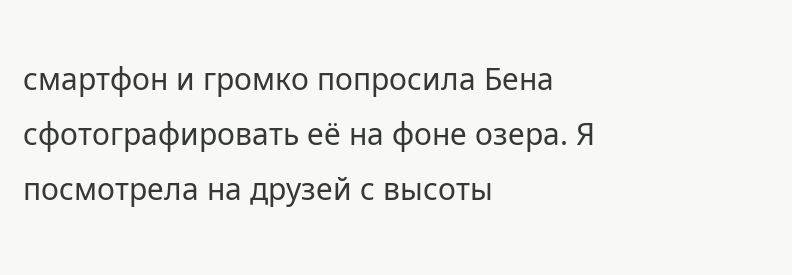смартфон и громко попросила Бена сфотографировать её на фоне озера. Я посмотрела на друзей с высоты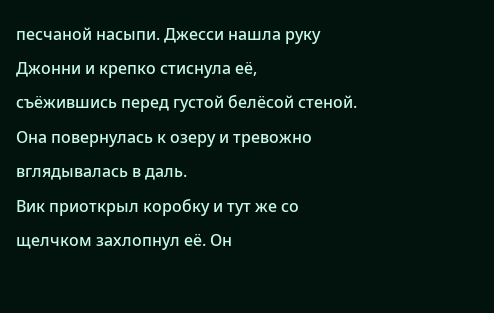песчаной насыпи. Джесси нашла руку Джонни и крепко стиснула её, съёжившись перед густой белёсой стеной. Она повернулась к озеру и тревожно вглядывалась в даль.
Вик приоткрыл коробку и тут же со щелчком захлопнул её. Он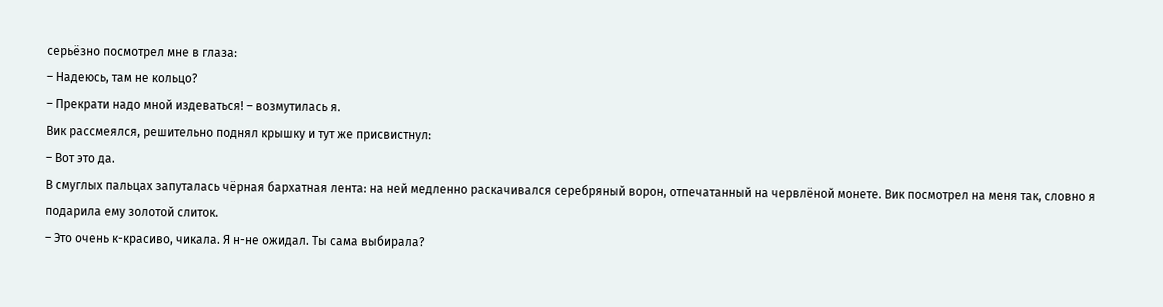серьёзно посмотрел мне в глаза:
– Надеюсь, там не кольцо?
– Прекрати надо мной издеваться! – возмутилась я.
Вик рассмеялся, решительно поднял крышку и тут же присвистнул:
– Вот это да.
В смуглых пальцах запуталась чёрная бархатная лента: на ней медленно раскачивался серебряный ворон, отпечатанный на червлёной монете. Вик посмотрел на меня так, словно я подарила ему золотой слиток.
– Это очень к-красиво, чикала. Я н-не ожидал. Ты сама выбирала?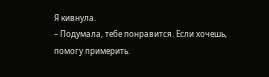Я кивнула.
– Подумала, тебе понравится. Если хочешь, помогу примерить.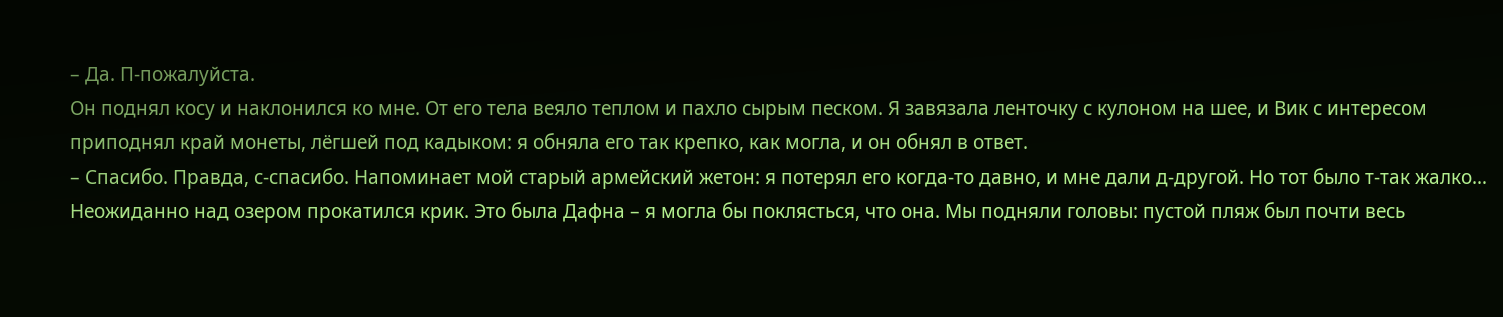– Да. П-пожалуйста.
Он поднял косу и наклонился ко мне. От его тела веяло теплом и пахло сырым песком. Я завязала ленточку с кулоном на шее, и Вик с интересом приподнял край монеты, лёгшей под кадыком: я обняла его так крепко, как могла, и он обнял в ответ.
– Спасибо. Правда, с-спасибо. Напоминает мой старый армейский жетон: я потерял его когда-то давно, и мне дали д-другой. Но тот было т-так жалко…
Неожиданно над озером прокатился крик. Это была Дафна – я могла бы поклясться, что она. Мы подняли головы: пустой пляж был почти весь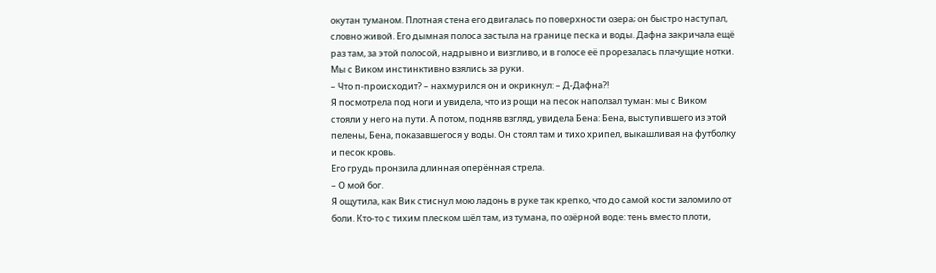окутан туманом. Плотная стена его двигалась по поверхности озера; он быстро наступал, словно живой. Его дымная полоса застыла на границе песка и воды. Дафна закричала ещё раз там, за этой полосой, надрывно и визгливо, и в голосе её прорезалась плачущие нотки. Мы с Виком инстинктивно взялись за руки.
– Что п-происходит? – нахмурился он и окрикнул: – Д-Дафна?!
Я посмотрела под ноги и увидела, что из рощи на песок наползал туман: мы с Виком стояли у него на пути. А потом, подняв взгляд, увидела Бена: Бена, выступившего из этой пелены, Бена, показавшегося у воды. Он стоял там и тихо хрипел, выкашливая на футболку и песок кровь.
Его грудь пронзила длинная оперённая стрела.
– О мой бог.
Я ощутила, как Вик стиснул мою ладонь в руке так крепко, что до самой кости заломило от боли. Кто-то с тихим плеском шёл там, из тумана, по озёрной воде: тень вместо плоти,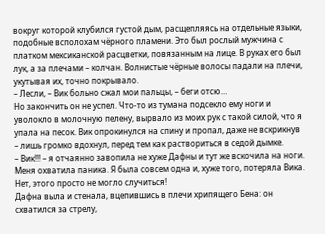вокруг которой клубился густой дым, расщепляясь на отдельные языки, подобные всполохам чёрного пламени. Это был рослый мужчина с платком мексиканской расцветки, повязанным на лице. В руках его был лук, а за плечами – колчан. Волнистые чёрные волосы падали на плечи, укутывая их, точно покрывало.
– Лесли, – Вик больно сжал мои пальцы, – беги отсю…
Но закончить он не успел. Что-то из тумана подсекло ему ноги и уволокло в молочную пелену, вырвало из моих рук с такой силой, что я упала на песок. Вик опрокинулся на спину и пропал, даже не вскрикнув – лишь громко вдохнул, перед тем как раствориться в седой дымке.
– Вик!!! – я отчаянно завопила не хуже Дафны и тут же вскочила на ноги. Меня охватила паника. Я была совсем одна и, хуже того, потеряла Вика. Нет, этого просто не могло случиться!
Дафна выла и стенала, вцепившись в плечи хрипящего Бена: он схватился за стрелу,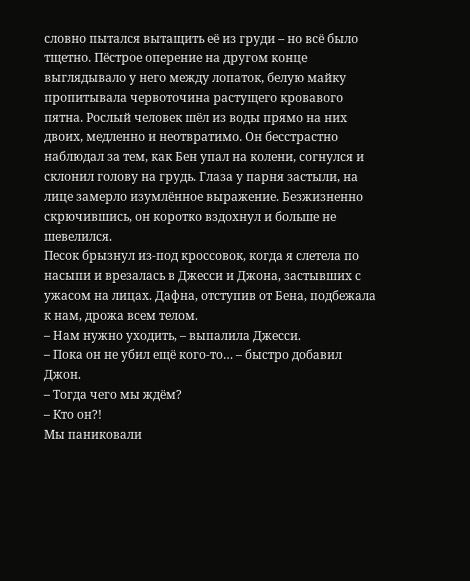словно пытался вытащить её из груди – но всё было тщетно. Пёстрое оперение на другом конце выглядывало у него между лопаток, белую майку пропитывала червоточина растущего кровавого пятна. Рослый человек шёл из воды прямо на них двоих, медленно и неотвратимо. Он бесстрастно наблюдал за тем, как Бен упал на колени, согнулся и склонил голову на грудь. Глаза у парня застыли, на лице замерло изумлённое выражение. Безжизненно скрючившись, он коротко вздохнул и больше не шевелился.
Песок брызнул из-под кроссовок, когда я слетела по насыпи и врезалась в Джесси и Джона, застывших с ужасом на лицах. Дафна, отступив от Бена, подбежала к нам, дрожа всем телом.
– Нам нужно уходить, – выпалила Джесси.
– Пока он не убил ещё кого-то… – быстро добавил Джон.
– Тогда чего мы ждём?
– Кто он?!
Мы паниковали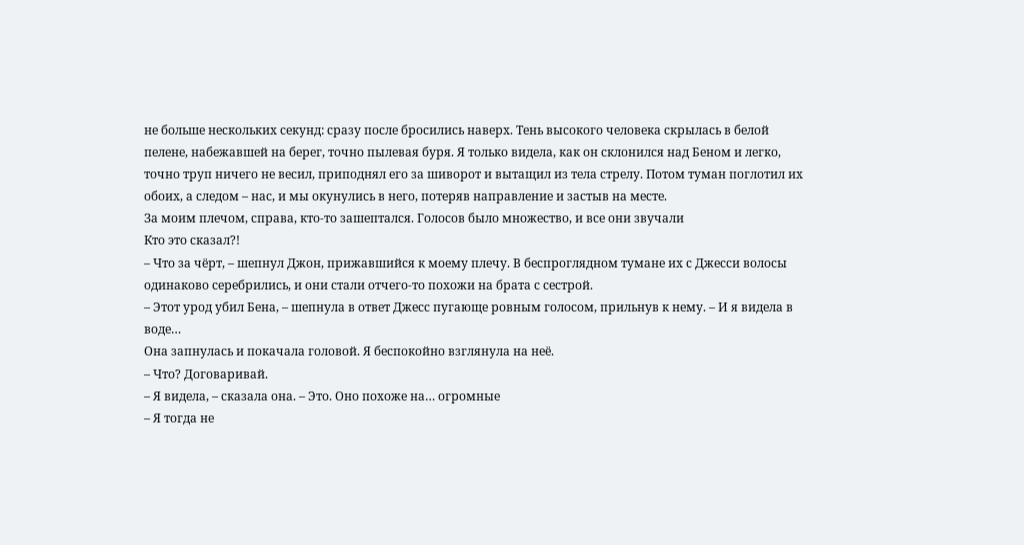не больше нескольких секунд: сразу после бросились наверх. Тень высокого человека скрылась в белой пелене, набежавшей на берег, точно пылевая буря. Я только видела, как он склонился над Беном и легко, точно труп ничего не весил, приподнял его за шиворот и вытащил из тела стрелу. Потом туман поглотил их обоих, а следом – нас, и мы окунулись в него, потеряв направление и застыв на месте.
За моим плечом, справа, кто-то зашептался. Голосов было множество, и все они звучали
Кто это сказал?!
– Что за чёрт, – шепнул Джон, прижавшийся к моему плечу. В беспроглядном тумане их с Джесси волосы одинаково серебрились, и они стали отчего-то похожи на брата с сестрой.
– Этот урод убил Бена, – шепнула в ответ Джесс пугающе ровным голосом, прильнув к нему. – И я видела в воде…
Она запнулась и покачала головой. Я беспокойно взглянула на неё.
– Что? Договаривай.
– Я видела, – сказала она. – Это. Оно похоже на… огромные
– Я тогда не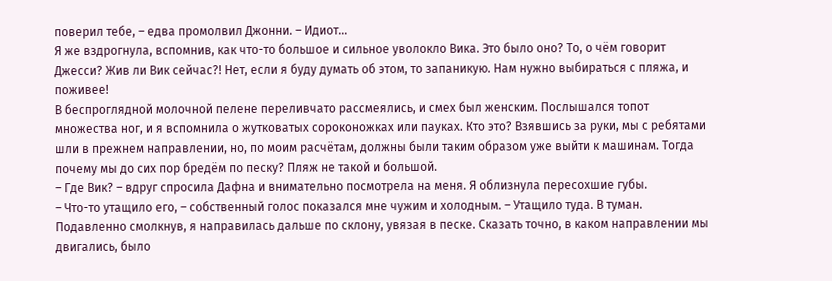поверил тебе, – едва промолвил Джонни. – Идиот…
Я же вздрогнула, вспомнив, как что-то большое и сильное уволокло Вика. Это было оно? То, о чём говорит Джесси? Жив ли Вик сейчас?! Нет, если я буду думать об этом, то запаникую. Нам нужно выбираться с пляжа, и поживее!
В беспроглядной молочной пелене переливчато рассмеялись, и смех был женским. Послышался топот множества ног, и я вспомнила о жутковатых сороконожках или пауках. Кто это? Взявшись за руки, мы с ребятами шли в прежнем направлении, но, по моим расчётам, должны были таким образом уже выйти к машинам. Тогда почему мы до сих пор бредём по песку? Пляж не такой и большой.
– Где Вик? – вдруг спросила Дафна и внимательно посмотрела на меня. Я облизнула пересохшие губы.
– Что-то утащило его, – собственный голос показался мне чужим и холодным. – Утащило туда. В туман.
Подавленно смолкнув, я направилась дальше по склону, увязая в песке. Сказать точно, в каком направлении мы двигались, было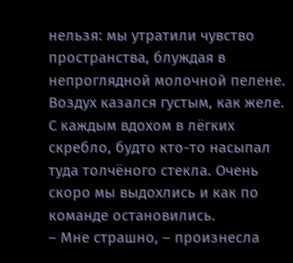нельзя: мы утратили чувство пространства, блуждая в непроглядной молочной пелене. Воздух казался густым, как желе. С каждым вдохом в лёгких скребло, будто кто-то насыпал туда толчёного стекла. Очень скоро мы выдохлись и как по команде остановились.
– Мне страшно, – произнесла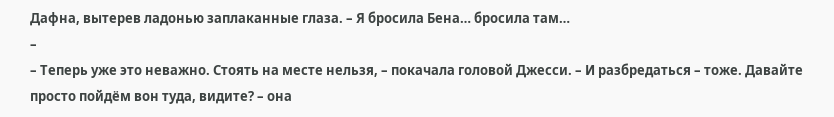Дафна, вытерев ладонью заплаканные глаза. – Я бросила Бена… бросила там…
–
– Теперь уже это неважно. Стоять на месте нельзя, – покачала головой Джесси. – И разбредаться – тоже. Давайте просто пойдём вон туда, видите? – она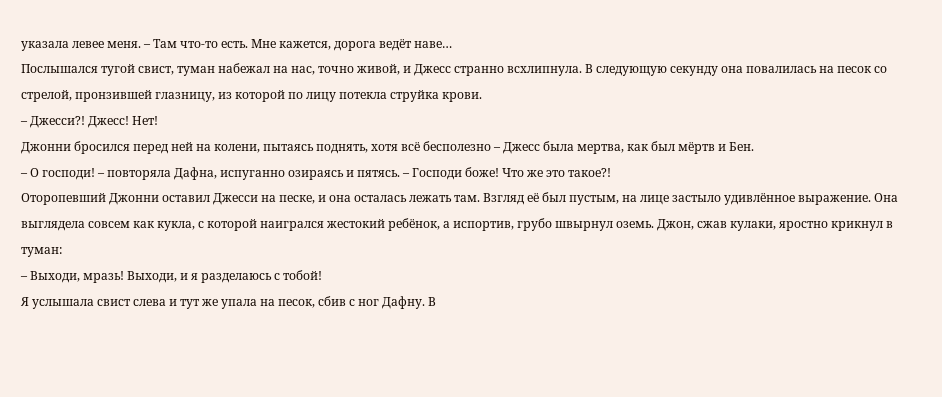указала левее меня. – Там что-то есть. Мне кажется, дорога ведёт наве…
Послышался тугой свист, туман набежал на нас, точно живой, и Джесс странно всхлипнула. В следующую секунду она повалилась на песок со стрелой, пронзившей глазницу, из которой по лицу потекла струйка крови.
– Джесси?! Джесс! Нет!
Джонни бросился перед ней на колени, пытаясь поднять, хотя всё бесполезно – Джесс была мертва, как был мёртв и Бен.
– О господи! – повторяла Дафна, испуганно озираясь и пятясь. – Господи боже! Что же это такое?!
Оторопевший Джонни оставил Джесси на песке, и она осталась лежать там. Взгляд её был пустым, на лице застыло удивлённое выражение. Она выглядела совсем как кукла, с которой наигрался жестокий ребёнок, а испортив, грубо швырнул оземь. Джон, сжав кулаки, яростно крикнул в туман:
– Выходи, мразь! Выходи, и я разделаюсь с тобой!
Я услышала свист слева и тут же упала на песок, сбив с ног Дафну. В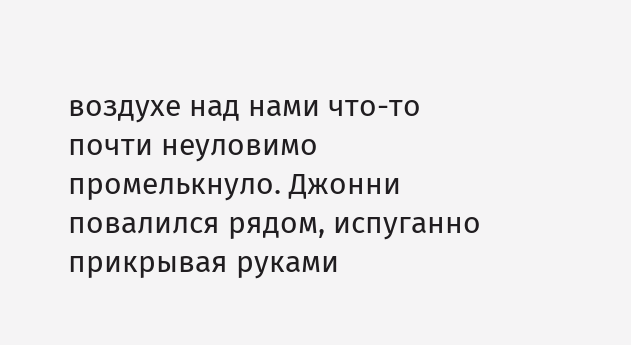воздухе над нами что-то почти неуловимо промелькнуло. Джонни повалился рядом, испуганно прикрывая руками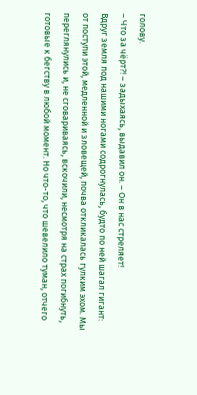голову.
– Что за чёрт?! – задыхаясь, выдавил он. – Он в нас стреляет!
Вдруг земля под нашими ногами содрогнулась, будто по ней шагал гигант: от поступи этой, медленной и зловещей, почва откликалась гулким эхом. Мы переглянулись и, не сговариваясь, вскочили, несмотря на страх погибнуть, готовые к бегству в любой момент. Но что-то, что шевелило туман, отчего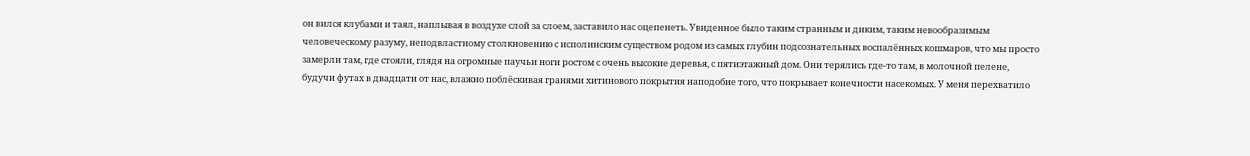он вился клубами и таял, наплывая в воздухе слой за слоем, заставило нас оцепенеть. Увиденное было таким странным и диким, таким невообразимым человеческому разуму, неподвластному столкновению с исполинским существом родом из самых глубин подсознательных воспалённых кошмаров, что мы просто замерли там, где стояли, глядя на огромные паучьи ноги ростом с очень высокие деревья, с пятиэтажный дом. Они терялись где-то там, в молочной пелене, будучи футах в двадцати от нас, влажно поблёскивая гранями хитинового покрытия наподобие того, что покрывает конечности насекомых. У меня перехватило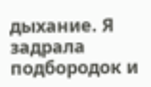дыхание. Я задрала подбородок и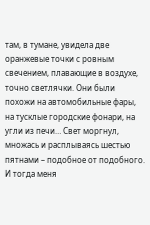там, в тумане, увидела две оранжевые точки с ровным свечением, плавающие в воздухе, точно светлячки. Они были похожи на автомобильные фары, на тусклые городские фонари, на угли из печи… Свет моргнул, множась и расплываясь шестью пятнами – подобное от подобного. И тогда меня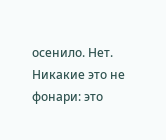осенило. Нет. Никакие это не фонари: это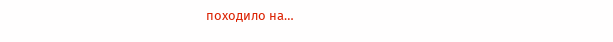походило на…